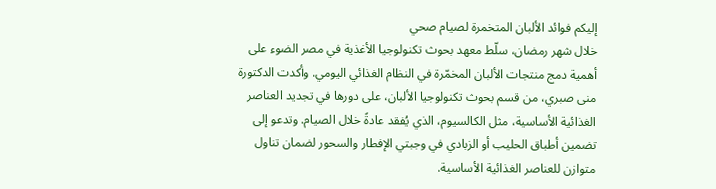إليكم فوائد الألبان المتخمرة لصيام صحي
خلال شهر رمضان، سلّط معهد بحوث تكنولوجيا الأغذية في مصر الضوء على أهمية دمج منتجات الألبان المخمّرة في النظام الغذائي اليومي. وأكدت الدكتورة منى صبري، من قسم بحوث تكنولوجيا الألبان، على دورها في تجديد العناصر الغذائية الأساسية، مثل الكالسيوم، الذي يُفقد عادةً خلال الصيام. وتدعو إلى تضمين أطباق الحليب أو الزبادي في وجبتي الإفطار والسحور لضمان تناول متوازن للعناصر الغذائية الأساسية.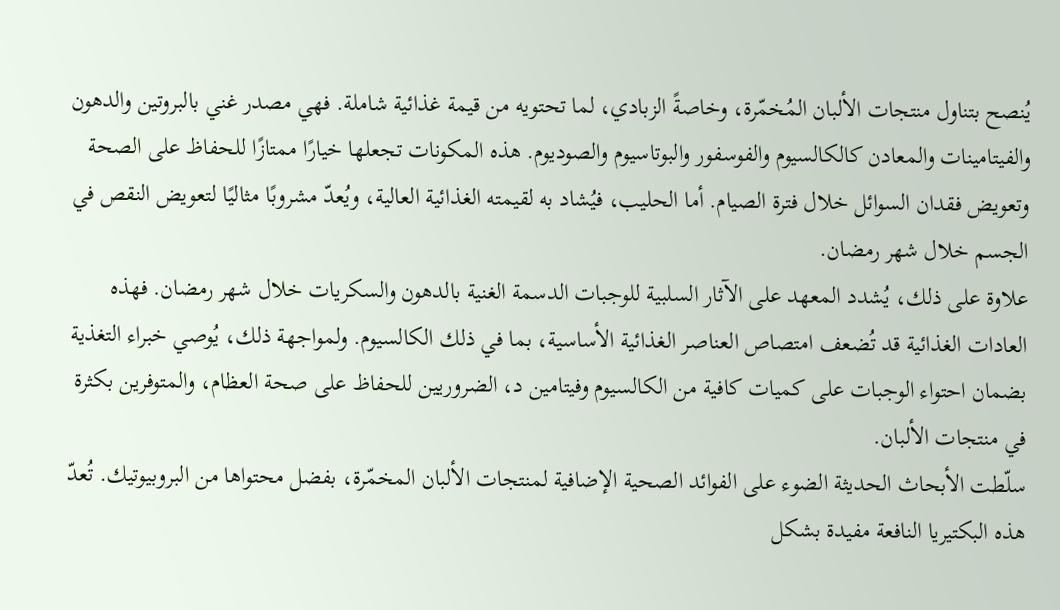يُنصح بتناول منتجات الألبان المُخمّرة، وخاصةً الزبادي، لما تحتويه من قيمة غذائية شاملة. فهي مصدر غني بالبروتين والدهون والفيتامينات والمعادن كالكالسيوم والفوسفور والبوتاسيوم والصوديوم. هذه المكونات تجعلها خيارًا ممتازًا للحفاظ على الصحة وتعويض فقدان السوائل خلال فترة الصيام. أما الحليب، فيُشاد به لقيمته الغذائية العالية، ويُعدّ مشروبًا مثاليًا لتعويض النقص في الجسم خلال شهر رمضان.
علاوة على ذلك، يُشدد المعهد على الآثار السلبية للوجبات الدسمة الغنية بالدهون والسكريات خلال شهر رمضان. فهذه العادات الغذائية قد تُضعف امتصاص العناصر الغذائية الأساسية، بما في ذلك الكالسيوم. ولمواجهة ذلك، يُوصي خبراء التغذية بضمان احتواء الوجبات على كميات كافية من الكالسيوم وفيتامين د، الضروريين للحفاظ على صحة العظام، والمتوفرين بكثرة في منتجات الألبان.
سلّطت الأبحاث الحديثة الضوء على الفوائد الصحية الإضافية لمنتجات الألبان المخمّرة، بفضل محتواها من البروبيوتيك. تُعدّ هذه البكتيريا النافعة مفيدة بشكل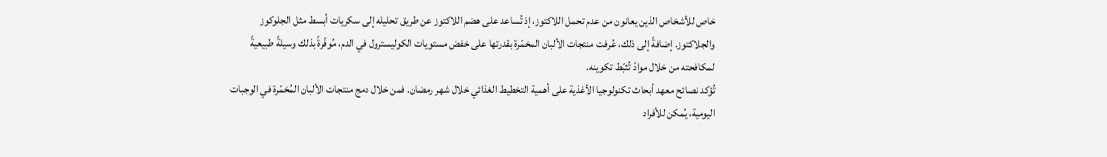خاص للأشخاص الذين يعانون من عدم تحمل اللاكتوز، إذ تُساعد على هضم اللاكتوز عن طريق تحليله إلى سكريات أبسط مثل الجلوكوز والجلاكتوز. إضافةً إلى ذلك، عُرفت منتجات الألبان المخمّرة بقدرتها على خفض مستويات الكوليسترول في الدم، مُوفّرةً بذلك وسيلةً طبيعيةً لمكافحته من خلال موادّ تُثبّط تكوينه.
تُؤكد نصائح معهد أبحاث تكنولوجيا الأغذية على أهمية التخطيط الغذائي خلال شهر رمضان. فمن خلال دمج منتجات الألبان المُخمّرة في الوجبات اليومية، يُمكن للأفراد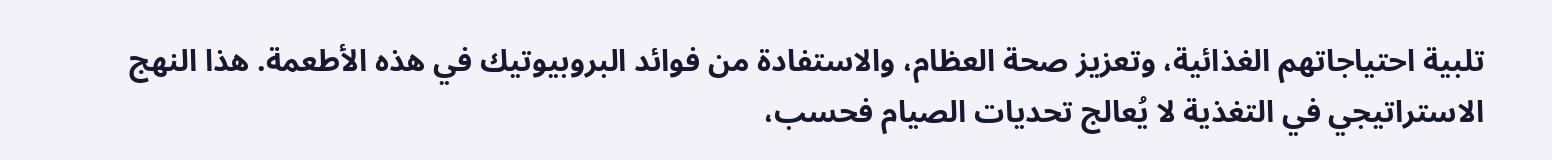تلبية احتياجاتهم الغذائية، وتعزيز صحة العظام، والاستفادة من فوائد البروبيوتيك في هذه الأطعمة. هذا النهج الاستراتيجي في التغذية لا يُعالج تحديات الصيام فحسب،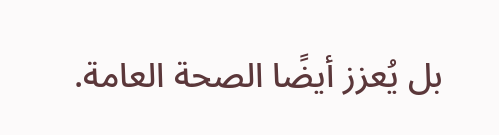بل يُعزز أيضًا الصحة العامة.